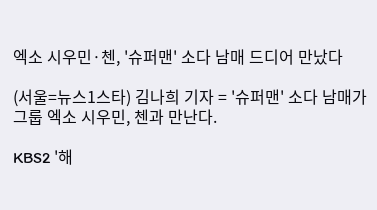엑소 시우민·첸, '슈퍼맨' 소다 남매 드디어 만났다

(서울=뉴스1스타) 김나희 기자 = '슈퍼맨' 소다 남매가 그룹 엑소 시우민, 첸과 만난다.

KBS2 '해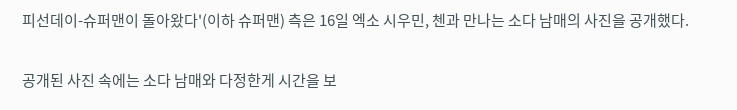피선데이-슈퍼맨이 돌아왔다'(이하 슈퍼맨) 측은 16일 엑소 시우민, 첸과 만나는 소다 남매의 사진을 공개했다.

공개된 사진 속에는 소다 남매와 다정한게 시간을 보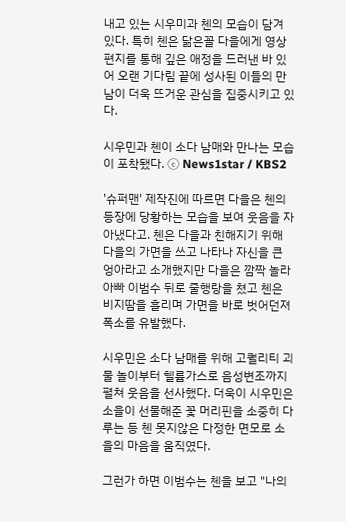내고 있는 시우미과 첸의 모습이 담겨 있다. 특히 첸은 닮은꼴 다을에게 영상 편지를 통해 깊은 애정을 드러낸 바 있어 오랜 기다림 끝에 성사된 이들의 만남이 더욱 뜨거운 관심을 집중시키고 있다.

시우민과 첸이 소다 남매와 만나는 모습이 포착됐다. ⓒ News1star / KBS2

'슈퍼맨' 제작진에 따르면 다을은 첸의 등장에 당황하는 모습을 보여 웃음을 자아냈다고. 첸은 다을과 친해지기 위해 다을의 가면을 쓰고 나타나 자신을 큰 엉아라고 소개했지만 다을은 깜짝 놀라 아빠 이범수 뒤로 줄행랑을 쳤고 첸은 비지땀을 흘리며 가면을 바로 벗어던져 폭소를 유발했다.

시우민은 소다 남매를 위해 고퀄리티 괴물 놀이부터 헬륨가스로 음성변조까지 펼쳐 웃음을 선사했다. 더욱이 시우민은 소을이 선물해준 꽃 머리핀을 소중히 다루는 등 첸 못지않은 다정한 면모로 소을의 마음을 움직였다.

그런가 하면 이범수는 첸을 보고 "나의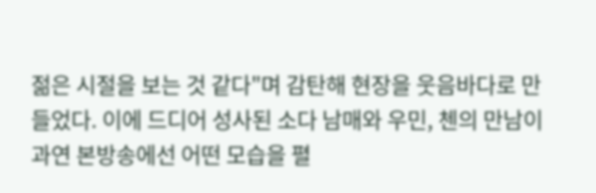젊은 시절을 보는 것 같다"며 감탄해 현장을 웃음바다로 만들었다. 이에 드디어 성사된 소다 남매와 우민, 첸의 만남이 과연 본방송에선 어떤 모습을 펼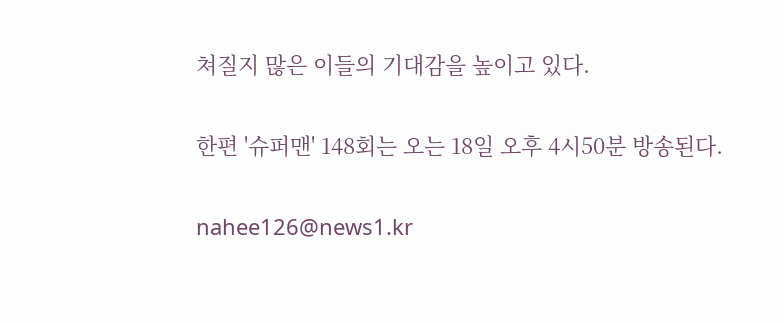쳐질지 많은 이들의 기대감을 높이고 있다.

한편 '슈퍼맨' 148회는 오는 18일 오후 4시50분 방송된다.

nahee126@news1.kr